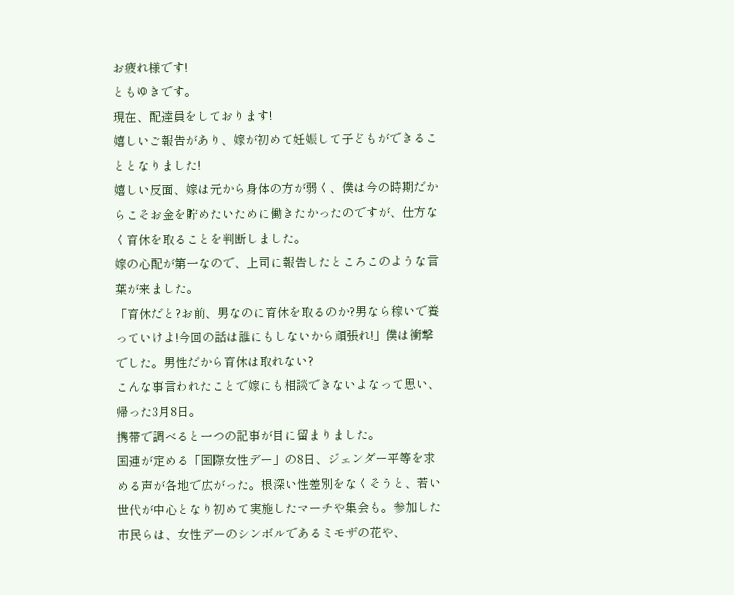お疲れ様です!
ともゆきです。
現在、配達員をしております!
嬉しいご報告があり、嫁が初めて妊娠して子どもができることとなりました!
嬉しい反面、嫁は元から身体の方が弱く、僕は今の時期だからこそお金を貯めたいために働きたかったのですが、仕方なく育休を取ることを判断しました。
嫁の心配が第一なので、上司に報告したところこのような言葉が来ました。
「育休だと?お前、男なのに育休を取るのか?男なら稼いで養っていけよ!今回の話は誰にもしないから頑張れ!」僕は衝撃でした。男性だから育休は取れない?
こんな事言われたことで嫁にも相談できないよなって思い、帰った3月8日。
携帯で調べると一つの記事が目に留まりました。
国連が定める「国際女性デー」の8日、ジェンダー平等を求める声が各地で広がった。根深い性差別をなくそうと、若い世代が中心となり初めて実施したマーチや集会も。参加した市民らは、女性デーのシンボルであるミモザの花や、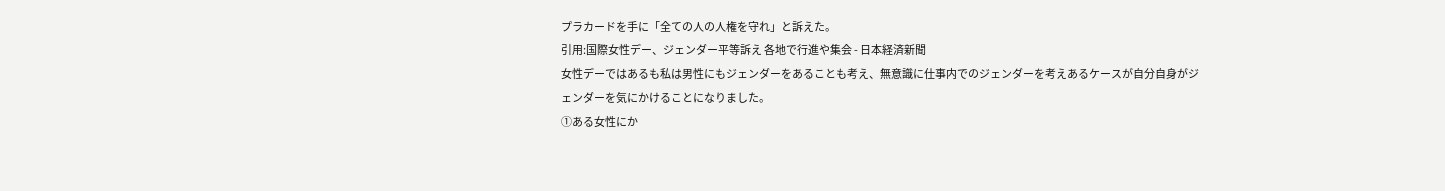プラカードを手に「全ての人の人権を守れ」と訴えた。
引用:国際女性デー、ジェンダー平等訴え 各地で行進や集会 - 日本経済新聞
女性デーではあるも私は男性にもジェンダーをあることも考え、無意識に仕事内でのジェンダーを考えあるケースが自分自身がジェンダーを気にかけることになりました。
①ある女性にか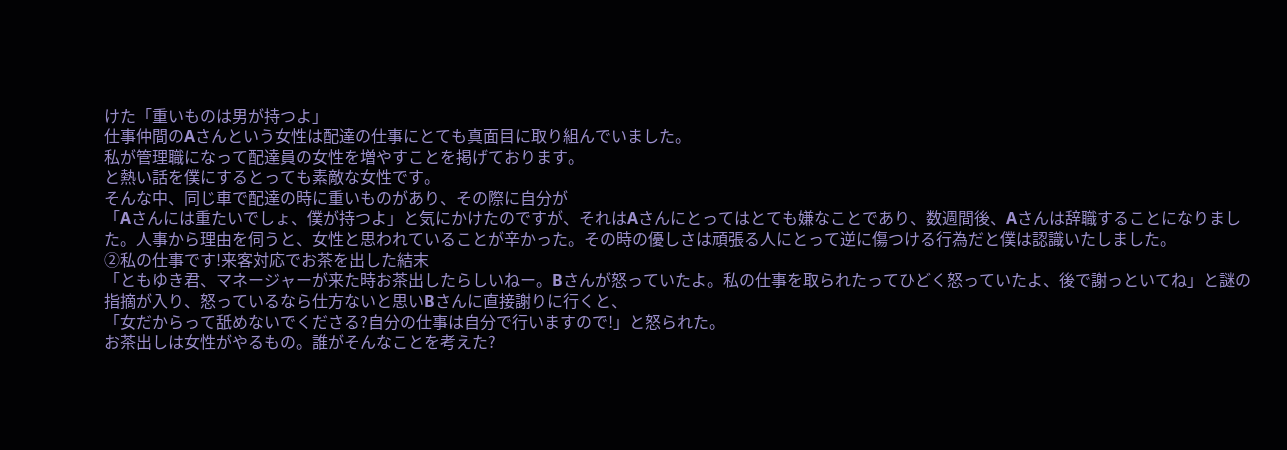けた「重いものは男が持つよ」
仕事仲間のAさんという女性は配達の仕事にとても真面目に取り組んでいました。
私が管理職になって配達員の女性を増やすことを掲げております。
と熱い話を僕にするとっても素敵な女性です。
そんな中、同じ車で配達の時に重いものがあり、その際に自分が
「Aさんには重たいでしょ、僕が持つよ」と気にかけたのですが、それはAさんにとってはとても嫌なことであり、数週間後、Aさんは辞職することになりました。人事から理由を伺うと、女性と思われていることが辛かった。その時の優しさは頑張る人にとって逆に傷つける行為だと僕は認識いたしました。
②私の仕事です!来客対応でお茶を出した結末
「ともゆき君、マネージャーが来た時お茶出したらしいねー。Bさんが怒っていたよ。私の仕事を取られたってひどく怒っていたよ、後で謝っといてね」と謎の指摘が入り、怒っているなら仕方ないと思いBさんに直接謝りに行くと、
「女だからって舐めないでくださる?自分の仕事は自分で行いますので!」と怒られた。
お茶出しは女性がやるもの。誰がそんなことを考えた?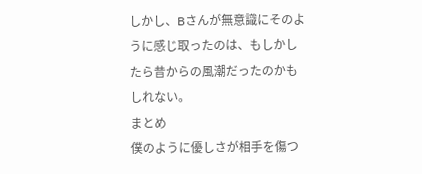しかし、Bさんが無意識にそのように感じ取ったのは、もしかしたら昔からの風潮だったのかもしれない。
まとめ
僕のように優しさが相手を傷つ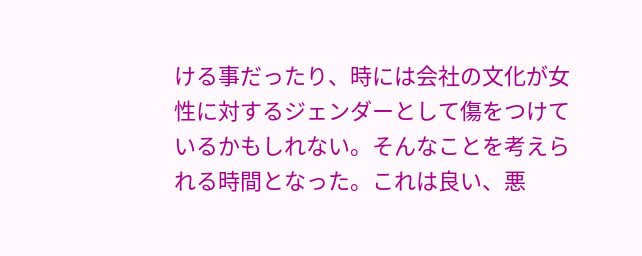ける事だったり、時には会社の文化が女性に対するジェンダーとして傷をつけているかもしれない。そんなことを考えられる時間となった。これは良い、悪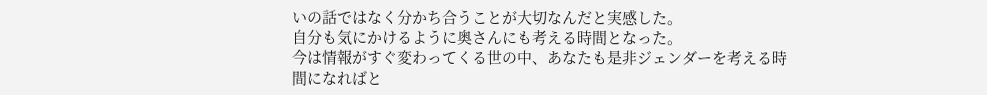いの話ではなく分かち合うことが大切なんだと実感した。
自分も気にかけるように奥さんにも考える時間となった。
今は情報がすぐ変わってくる世の中、あなたも是非ジェンダーを考える時間になればと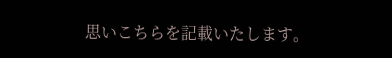思いこちらを記載いたします。